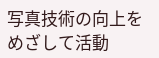写真技術の向上をめざして活動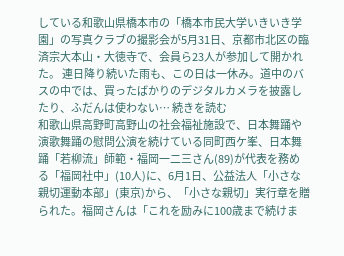している和歌山県橋本市の「橋本市民大学いきいき学園」の写真クラブの撮影会が5月31日、京都市北区の臨済宗大本山・大徳寺で、会員ら23人が参加して開かれた。 連日降り続いた雨も、この日は一休み。道中のバスの中では、買ったばかりのデジタルカメラを披露したり、ふだんは使わない… 続きを読む
和歌山県高野町高野山の社会福祉施設で、日本舞踊や演歌舞踊の慰問公演を続けている同町西ケ峯、日本舞踊「若柳流」師範・福岡一二三さん(89)が代表を務める「福岡社中」(10人)に、6月1日、公益法人「小さな親切運動本部」(東京)から、「小さな親切」実行章を贈られた。福岡さんは「これを励みに100歳まで続けま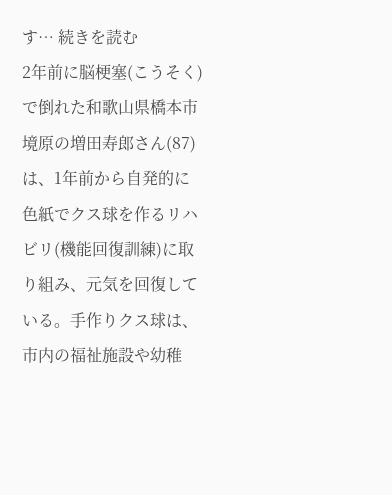す… 続きを読む
2年前に脳梗塞(こうそく)で倒れた和歌山県橋本市境原の増田寿郎さん(87)は、1年前から自発的に色紙でクス球を作るリハビリ(機能回復訓練)に取り組み、元気を回復している。手作りクス球は、市内の福祉施設や幼稚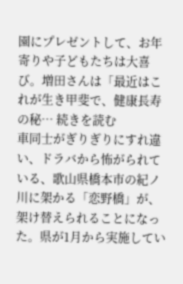園にプレゼントして、お年寄りや子どもたちは大喜び。増田さんは「最近はこれが生き甲斐で、健康長寿の秘… 続きを読む
車同士がぎりぎりにすれ違い、ドラバから怖がられている、歌山県橋本市の紀ノ川に架かる「恋野橋」が、架け替えられることになった。県が1月から実施してい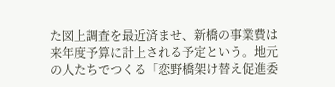た図上調査を最近済ませ、新橋の事業費は来年度予算に計上される予定という。地元の人たちでつくる「恋野橋架け替え促進委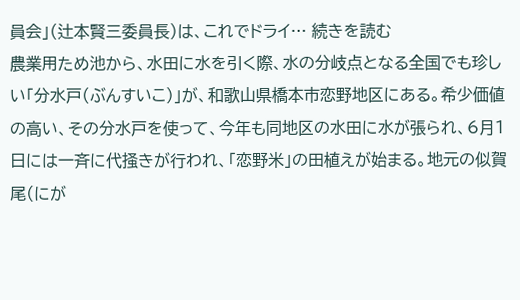員会」(辻本賢三委員長)は、これでドライ… 続きを読む
農業用ため池から、水田に水を引く際、水の分岐点となる全国でも珍しい「分水戸(ぶんすいこ)」が、和歌山県橋本市恋野地区にある。希少価値の高い、その分水戸を使って、今年も同地区の水田に水が張られ、6月1日には一斉に代掻きが行われ、「恋野米」の田植えが始まる。地元の似賀尾(にが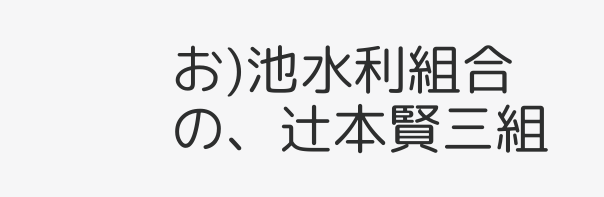お)池水利組合の、辻本賢三組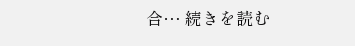合… 続きを読む